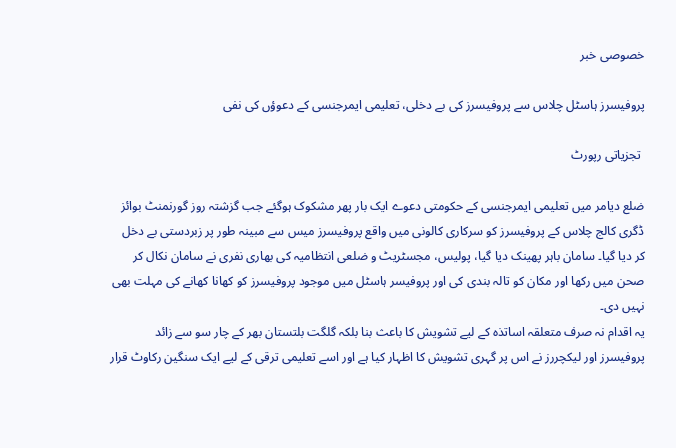خصوصی خبر

پروفیسرز ہاسٹل چلاس سے پروفیسرز کی بے دخلی، تعلیمی ایمرجنسی کے دعوؤں کی نفی

 تجزیاتی رپورٹ

ضلع دیامر میں تعلیمی ایمرجنسی کے حکومتی دعوے ایک بار پھر مشکوک ہوگئے جب گزشتہ روز گورنمنٹ بوائز ڈگری کالج چلاس کے پروفیسرز کو سرکاری کالونی میں واقع پروفیسرز میس سے مبینہ طور پر زبردستی بے دخل کر دیا گیا۔ سامان باہر پھینک دیا گیا، پولیس، مجسٹریٹ و ضلعی انتظامیہ کی بھاری نفری نے سامان نکال کر صحن میں رکھا اور مکان کو تالہ بندی کی اور پروفیسر ہاسٹل میں موجود پروفیسرز کو کھانا کھانے کی مہلت بھی نہیں دی۔
یہ اقدام نہ صرف متعلقہ اساتذہ کے لیے تشویش کا باعث بنا بلکہ گلگت بلتستان بھر کے چار سو سے زائد پروفیسرز اور لیکچررز نے اس پر گہری تشویش کا اظہار کیا ہے اور اسے تعلیمی ترقی کے لیے ایک سنگین رکاوٹ قرار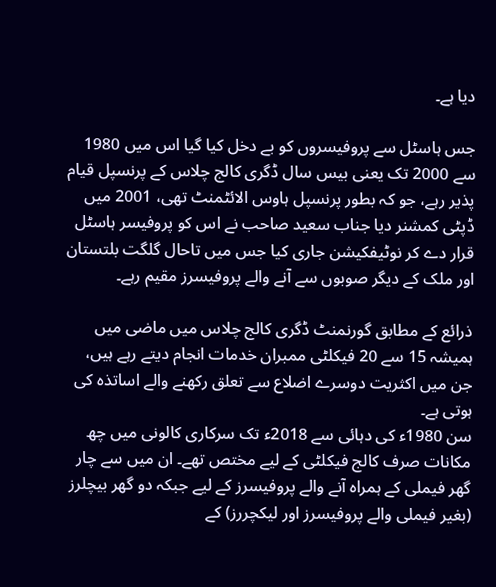دیا ہے۔

جس ہاسٹل سے پروفیسروں کو بے دخل کیا گیا اس میں 1980 سے 2000 تک یعنی بیس سال ڈگری کالج چلاس کے پرنسپل قیام پذیر رہے، جو کہ بطور پرنسپل ہاوس الائٹمنٹ تھی، 2001 میں ڈپٹی کمشنر دیا جناب سعید صاحب نے اس کو پروفیسر ہاسٹل قرار دے کر نوٹیفکیشن جاری کیا جس میں تاحال گلگت بلتستان اور ملک کے دیگر صوبوں سے آنے والے پروفیسرز مقیم رہے۔

ذرائع کے مطابق گورنمنٹ ڈگری کالج چلاس میں ماضی میں ہمیشہ 15 سے 20 فیکلٹی ممبران خدمات انجام دیتے رہے ہیں، جن میں اکثریت دوسرے اضلاع سے تعلق رکھنے والے اساتذہ کی ہوتی ہے۔
سن 1980ء کی دہائی سے 2018ء تک سرکاری کالونی میں چھ مکانات صرف کالج فیکلٹی کے لیے مختص تھے۔ ان میں سے چار گھر فیملی کے ہمراہ آنے والے پروفیسرز کے لیے جبکہ دو گھر بیچلرز (بغیر فیملی والے پروفیسرز اور لیکچررز) کے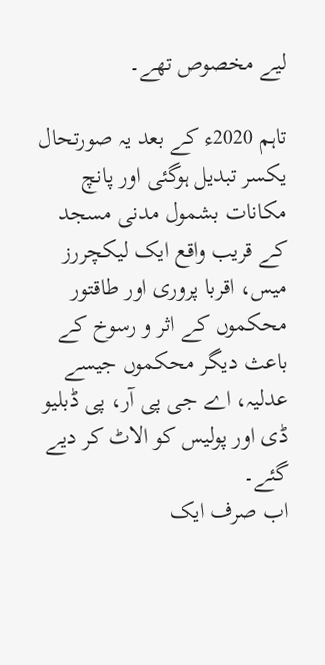لیے مخصوص تھے۔

تاہم 2020ء کے بعد یہ صورتحال یکسر تبدیل ہوگئی اور پانچ مکانات بشمول مدنی مسجد کے قریب واقع ایک لیکچررز میس، اقربا پروری اور طاقتور محکموں کے اثر و رسوخ کے باعث دیگر محکموں جیسے عدلیہ، اے جی پی آر، پی ڈبلیو ڈی اور پولیس کو الاٹ کر دیے گئے۔
اب صرف ایک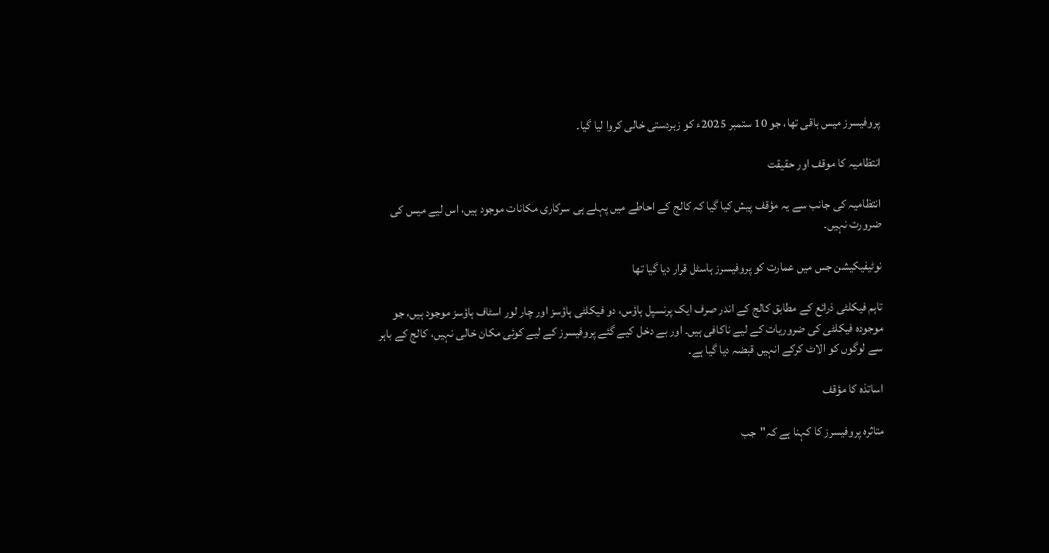پروفیسرز میس باقی تھا، جو 10 ستمبر 2025ء کو زبردستی خالی کروا لیا گیا۔

انتظامیہ کا موقف اور حقیقت

انتظامیہ کی جانب سے یہ مؤقف پیش کیا گیا کہ کالج کے احاطے میں پہلے ہی سرکاری مکانات موجود ہیں، اس لیے میس کی ضرورت نہیں۔

نوٹیفیکیشن جس میں عمارت کو پروفیسرز ہاسٹل قرار دیا گیا تھا

تاہم فیکلٹی ذرائع کے مطابق کالج کے اندر صرف ایک پرنسپل ہاؤس، دو فیکلٹی ہاؤسز اور چار لور اسٹاف ہاؤسز موجود ہیں، جو موجودہ فیکلٹی کی ضروریات کے لیے ناکافی ہیں۔ اور بے دخل کیے گئے پروفیسرز کے لیے کوئی مکان خالی نہیں، کالج کے باہر سے لوگوں کو الاٹ کرکے انہیں قبضہ دیا گیا ہے۔

اساتذہ کا مؤقف

متاثرہ پروفیسرز کا کہنا ہے کہ"جب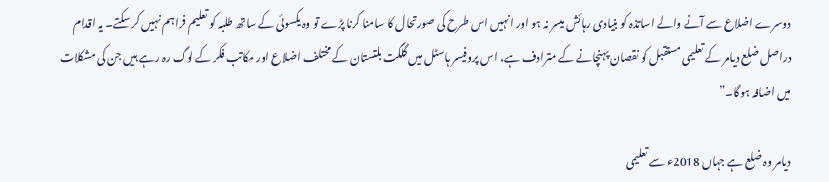دوسرے اضلاع سے آنے والے اساتذہ کو بنیادی رہائش میسر نہ ہو اور انہیں اس طرح کی صورتحال کا سامنا کرنا پڑے تو وہ یکسوئی کے ساتھ طلبہ کو تعلیم فراہم نہیں کر سکتے۔ یہ اقدام دراصل ضلع دیامر کے تعلیمی مستقبل کو نقصان پہنچانے کے مترادف ہے، اس پروفیسر ہاسٹل میں گلگت بلتستان کے مختلف اضلاع اور مکاتب فکر کے لوگ رہ رہے ہیں جن کی مشکلات میں اضافہ ہوگا۔”

دیامر وہ ضلع ہے جہاں 2018ء سے تعلیمی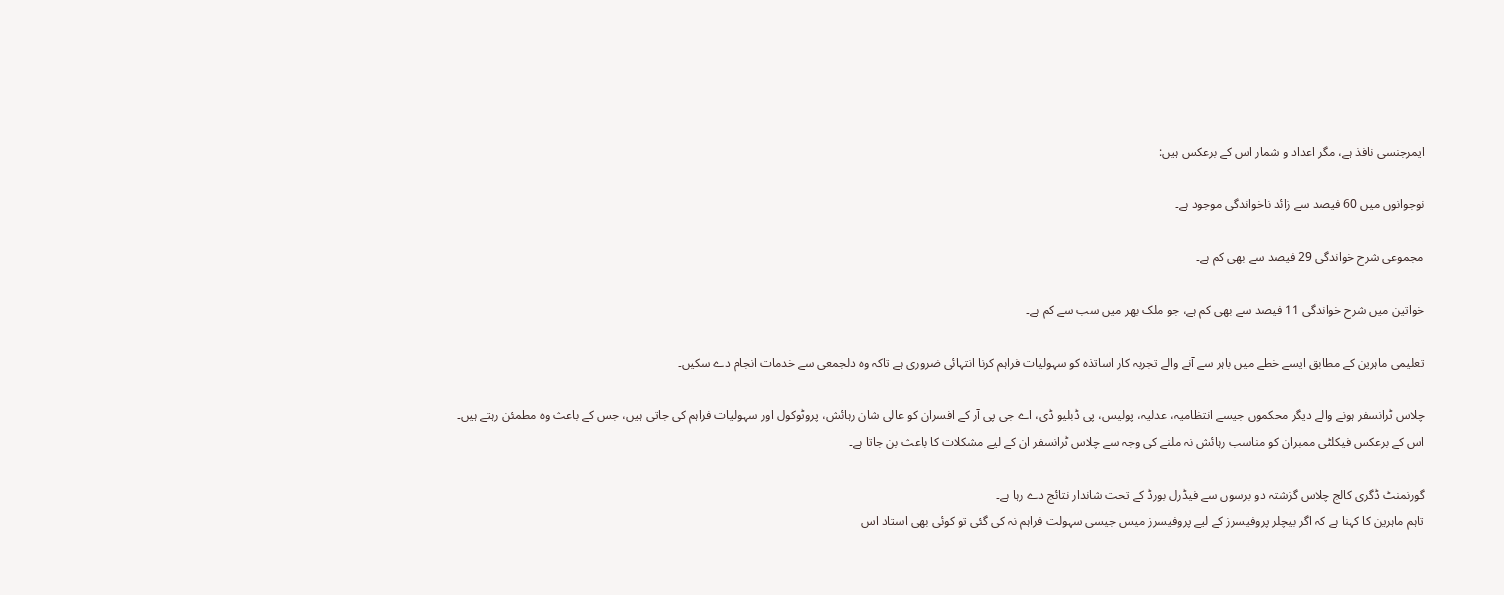ایمرجنسی نافذ ہے، مگر اعداد و شمار اس کے برعکس ہیں:

نوجوانوں میں 60 فیصد سے زائد ناخواندگی موجود ہے۔

مجموعی شرح خواندگی 29 فیصد سے بھی کم ہے۔

خواتین میں شرح خواندگی 11 فیصد سے بھی کم ہے، جو ملک بھر میں سب سے کم ہے۔

تعلیمی ماہرین کے مطابق ایسے خطے میں باہر سے آنے والے تجربہ کار اساتذہ کو سہولیات فراہم کرنا انتہائی ضروری ہے تاکہ وہ دلجمعی سے خدمات انجام دے سکیں۔

چلاس ٹرانسفر ہونے والے دیگر محکموں جیسے انتظامیہ، عدلیہ، پولیس، پی ڈبلیو ڈی، اے جی پی آر کے افسران کو عالی شان رہائش، پروٹوکول اور سہولیات فراہم کی جاتی ہیں، جس کے باعث وہ مطمئن رہتے ہیں۔
اس کے برعکس فیکلٹی ممبران کو مناسب رہائش نہ ملنے کی وجہ سے چلاس ٹرانسفر ان کے لیے مشکلات کا باعث بن جاتا ہے۔

گورنمنٹ ڈگری کالج چلاس گزشتہ دو برسوں سے فیڈرل بورڈ کے تحت شاندار نتائج دے رہا ہے۔
تاہم ماہرین کا کہنا ہے کہ اگر بیچلر پروفیسرز کے لیے پروفیسرز میس جیسی سہولت فراہم نہ کی گئی تو کوئی بھی استاد اس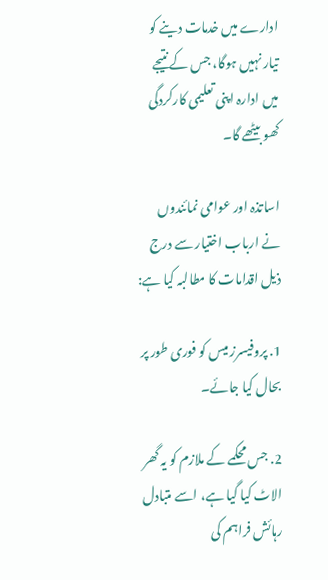ادارے میں خدمات دینے کو تیار نہیں ہوگا، جس کے نتیجے میں ادارہ اپنی تعلیمی کارکردگی کھو بیٹھے گا۔

اساتذہ اور عوامی نمائندوں نے ارباب اختیار سے درج ذیل اقدامات کا مطالبہ کیا ہے:

1. پروفیسرز میس کو فوری طور پر بحال کیا جائے۔

2. جس محکمے کے ملازم کو یہ گھر الاٹ کیا گیا ہے، اسے متبادل رہائش فراہم کی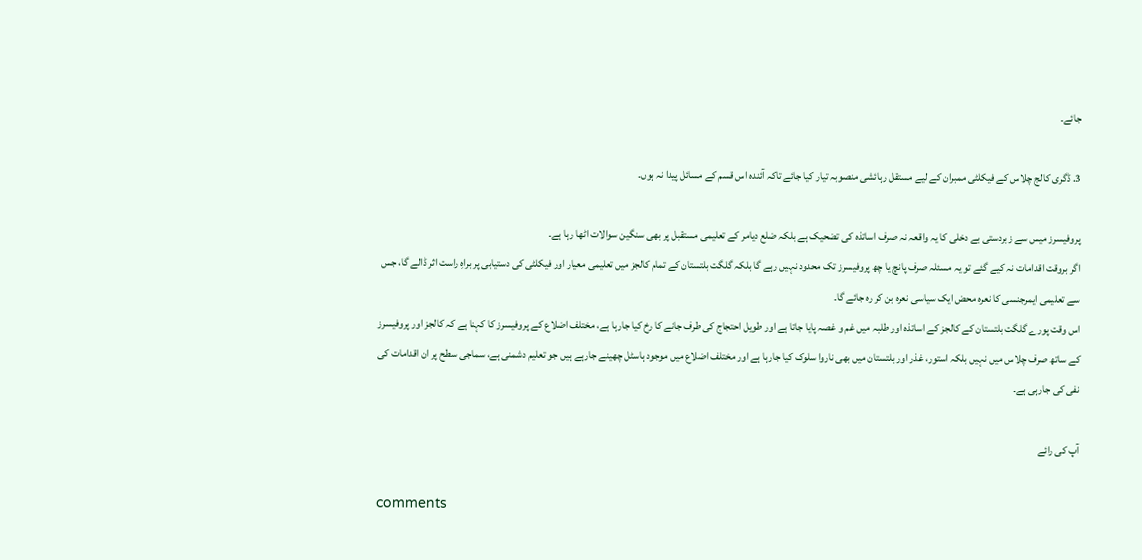جائے۔

3. ڈگری کالج چلاس کے فیکلٹی ممبران کے لیے مستقل رہائشی منصوبہ تیار کیا جائے تاکہ آئندہ اس قسم کے مسائل پیدا نہ ہوں۔

پروفیسرز میس سے زبردستی بے دخلی کا یہ واقعہ نہ صرف اساتذہ کی تضحیک ہے بلکہ ضلع دیامر کے تعلیمی مستقبل پر بھی سنگین سوالات اٹھا رہا ہے۔
اگر بروقت اقدامات نہ کیے گئے تو یہ مسئلہ صرف پانچ یا چھ پروفیسرز تک محدود نہیں رہے گا بلکہ گلگت بلتستان کے تمام کالجز میں تعلیمی معیار اور فیکلٹی کی دستیابی پر براہِ راست اثر ڈالے گا، جس سے تعلیمی ایمرجنسی کا نعرہ محض ایک سیاسی نعرہ بن کر رہ جائے گا۔
اس وقت پورے گلگت بلتستان کے کالجز کے اساتذہ اور طلبہ میں غم و غصہ پایا جاتا ہے اور طویل احتجاج کی طرف جانے کا رخ کیا جارہا ہے، مختلف اضلاع کے پروفیسرز کا کہنا ہے کہ کالجز اور پروفیسرز کے ساتھ صرف چلاس میں نہیں بلکہ استور، غذر اور بلتستان میں بھی ناروا سلوک کیا جارہا ہے اور مختلف اضلاع میں موجود ہاسٹل چھینے جارہے ہیں جو تعلیم دشمنی ہے، سماجی سطح پر ان اقدامات کی نفی کی جارہی ہے۔

آپ کی رائے

comments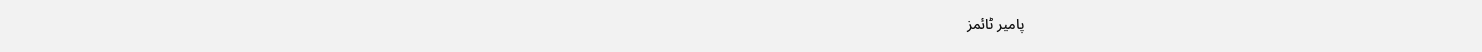پامیر ٹائمز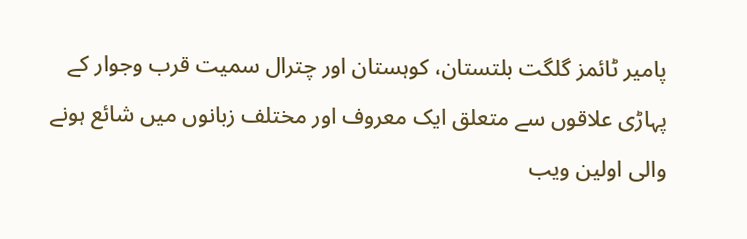پامیر ٹائمز گلگت بلتستان، کوہستان اور چترال سمیت قرب وجوار کے پہاڑی علاقوں سے متعلق ایک معروف اور مختلف زبانوں میں شائع ہونے والی اولین ویب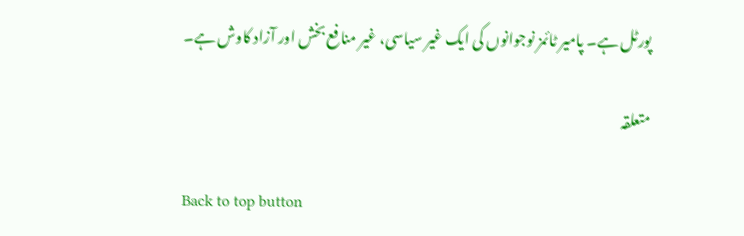پورٹل ہے۔ پامیر ٹائمز نوجوانوں کی ایک غیر سیاسی، غیر منافع بخش اور آزاد کاوش ہے۔

متعلقہ

Back to top button